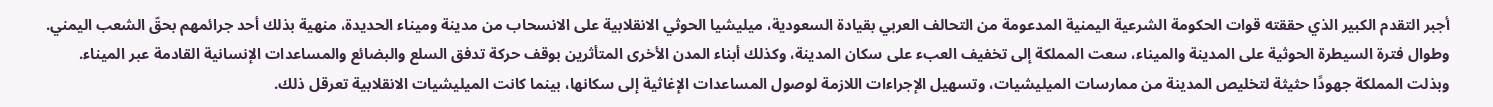أجبر التقدم الكبير الذي حققته قوات الحكومة الشرعية اليمنية المدعومة من التحالف العربي بقيادة السعودية، ميليشيا الحوثي الانقلابية على الانسحاب من مدينة وميناء الحديدة، منهية بذلك أحد جرائمهم بحقّ الشعب اليمني.
وطوال فترة السيطرة الحوثية على المدينة والميناء، سعت المملكة إلى تخفيف العبء على سكان المدينة، وكذلك أبناء المدن الأخرى المتأثرين بوقف حركة تدفق السلع والبضائع والمساعدات الإنسانية القادمة عبر الميناء.
وبذلت المملكة جهودًا حثيثة لتخليص المدينة من ممارسات الميليشيات، وتسهيل الإجراءات اللازمة لوصول المساعدات الإغاثية إلى سكانها، بينما كانت الميليشيات الانقلابية تعرقل ذلك.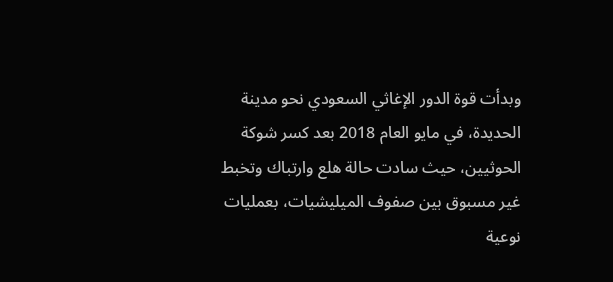وبدأت قوة الدور الإغاثي السعودي نحو مدينة الحديدة، في مايو العام 2018 بعد كسر شوكة الحوثيين، حيث سادت حالة هلع وارتباك وتخبط غير مسبوق بين صفوف الميليشيات، بعمليات نوعية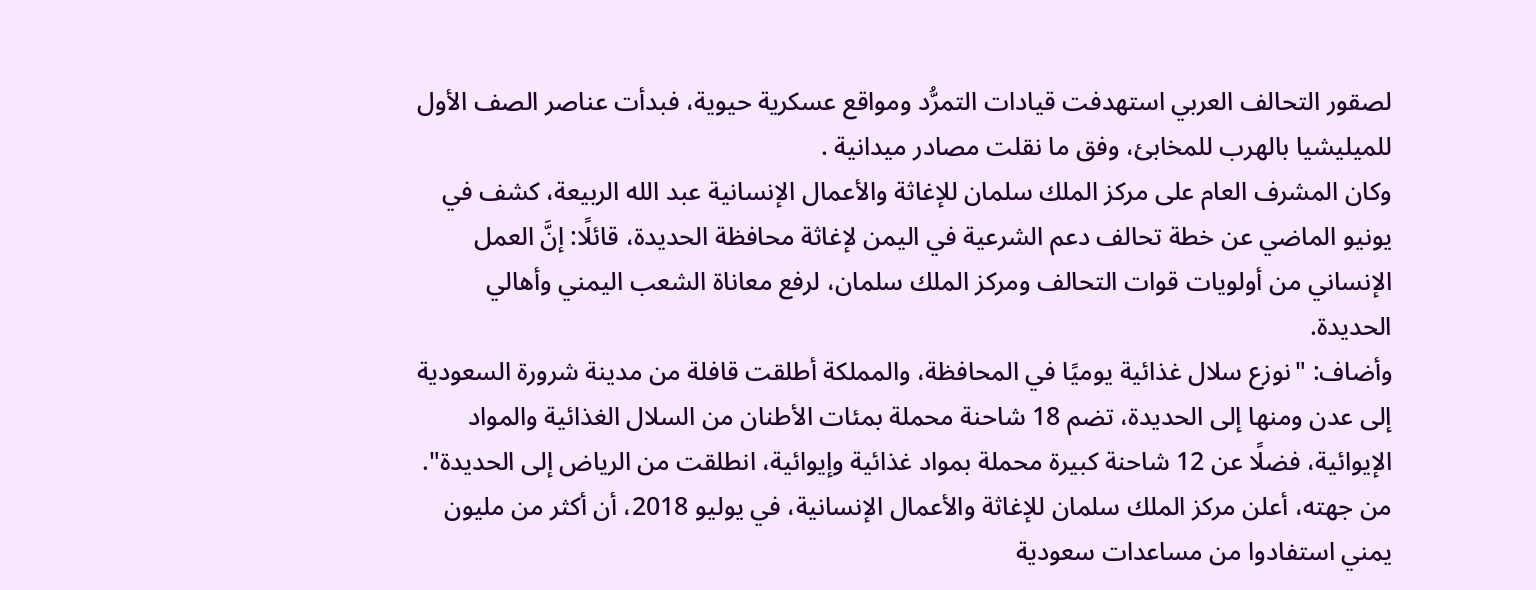لصقور التحالف العربي استهدفت قيادات التمرُّد ومواقع عسكرية حيوية، فبدأت عناصر الصف الأول للميليشيا بالهرب للمخابئ، وفق ما نقلت مصادر ميدانية .
وكان المشرف العام على مركز الملك سلمان للإغاثة والأعمال الإنسانية عبد الله الربيعة، كشف في يونيو الماضي عن خطة تحالف دعم الشرعية في اليمن لإغاثة محافظة الحديدة، قائلًا: إنَّ العمل الإنساني من أولويات قوات التحالف ومركز الملك سلمان، لرفع معاناة الشعب اليمني وأهالي الحديدة.
وأضاف: "نوزع سلال غذائية يوميًا في المحافظة، والمملكة أطلقت قافلة من مدينة شرورة السعودية إلى عدن ومنها إلى الحديدة، تضم 18 شاحنة محملة بمئات الأطنان من السلال الغذائية والمواد الإيوائية، فضلًا عن 12 شاحنة كبيرة محملة بمواد غذائية وإيوائية، انطلقت من الرياض إلى الحديدة".
من جهته، أعلن مركز الملك سلمان للإغاثة والأعمال الإنسانية، في يوليو 2018، أن أكثر من مليون يمني استفادوا من مساعدات سعودية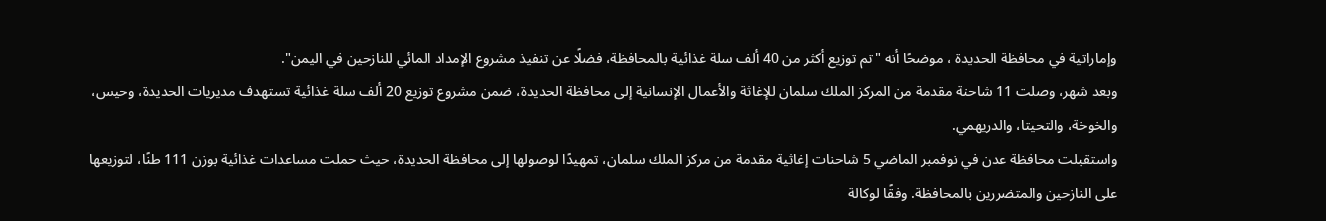وإماراتية في محافظة الحديدة ، موضحًا أنه "تم توزيع أكثر من 40 ألف سلة غذائية بالمحافظة، فضلًا عن تنفيذ مشروع الإمداد المائي للنازحين في اليمن".
وبعد شهر، وصلت 11 شاحنة مقدمة من المركز الملك سلمان للإغاثة والأعمال الإنسانية إلى محافظة الحديدة، ضمن مشروع توزيع 20 ألف سلة غذائية تستهدف مديريات الحديدة، وحيس، والخوخة، والتحيتا، والدريهمي.
واستقبلت محافظة عدن في نوفمبر الماضي 5 شاحنات إغاثية مقدمة من مركز الملك سلمان، تمهيدًا لوصولها إلى محافظة الحديدة، حيث حملت مساعدات غذائية بوزن 111 طنًا، لتوزيعها على النازحين والمتضررين بالمحافظة. وفقًا لوكالة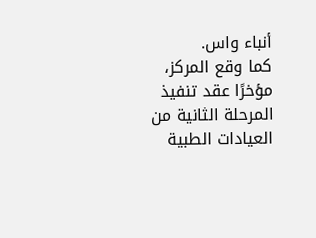أنباء واس.
كما وقع المركز، مؤخرًا عقد تنفيذ المرحلة الثانية من العيادات الطبية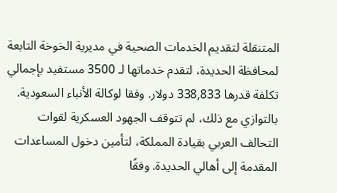المتنقلة لتقديم الخدمات الصحية في مديرية الخوخة التابعة لمحافظة الحديدة، لتقدم خدماتها لـ 3500 مستفيد بإجمالي تكلفة قدرها 338,833 دولار. وفقا لوكالة الأنباء السعودية.
بالتوازي مع ذلك، لم تتوقف الجهود العسكرية لقوات التحالف العربي بقيادة المملكة، لتأمين دخول المساعدات المقدمة إلى أهالي الحديدة. وفقًا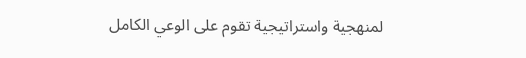لمنهجية واستراتيجية تقوم على الوعي الكامل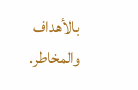بالأهداف والمخاطر.